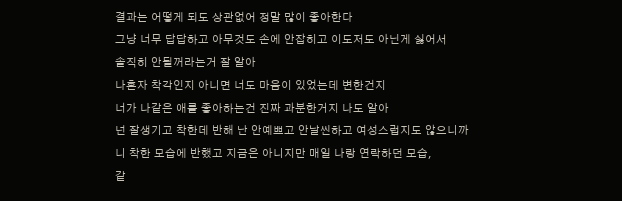결과는 어떻게 되도 상관없어 정말 많이 좋아한다
그냥 너무 답답하고 아무것도 손에 안잡히고 이도저도 아닌게 싫어서
솔직히 안될꺼라는거 잘 알아
나혼자 착각인지 아니면 너도 마음이 있었는데 변한건지
너가 나같은 애를 좋아하는건 진짜 과분한거지 나도 알아
넌 잘생기고 착한데 반해 난 안예쁘고 안날씬하고 여성스럽지도 않으니까
니 착한 모습에 반했고 지금은 아니지만 매일 나랑 연락하던 모습,
같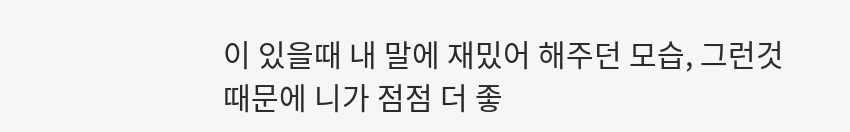이 있을때 내 말에 재밌어 해주던 모습, 그런것 때문에 니가 점점 더 좋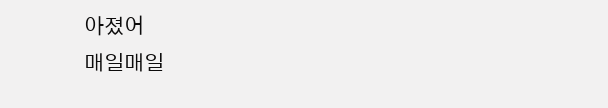아졌어
매일매일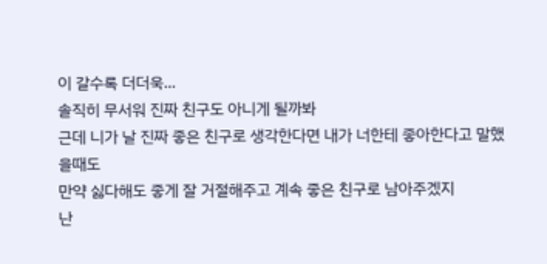이 갈수록 더더욱...
솔직히 무서워 진짜 친구도 아니게 될까봐
근데 니가 날 진짜 좋은 친구로 생각한다면 내가 너한테 좋아한다고 말했을때도
만약 싫다해도 좋게 잘 거절해주고 계속 좋은 친구로 남아주겠지
난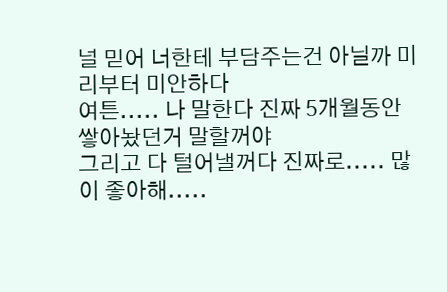널 믿어 너한테 부담주는건 아닐까 미리부터 미안하다
여튼..... 나 말한다 진짜 5개월동안 쌓아놨던거 말할꺼야
그리고 다 털어낼꺼다 진짜로..... 많이 좋아해.....